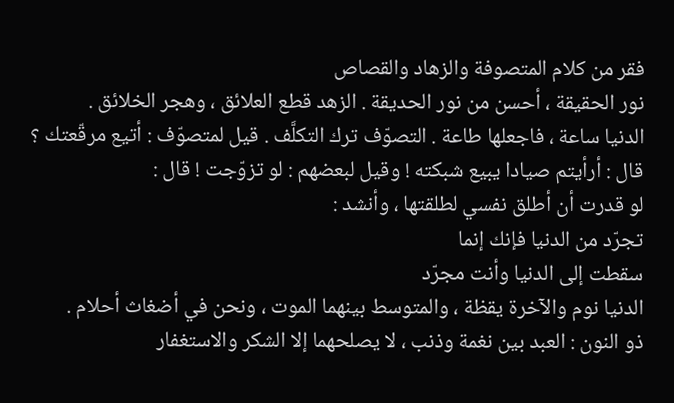فقر من كلام المتصوفة والزهاد والقصاص
نور الحقيقة ، أحسن من نور الحديقة . الزهد قطع العلائق ، وهجر الخلائق .
الدنيا ساعة ، فاجعلها طاعة . التصوّف ترك التكلَّف . قيل لمتصوّف : أتيع مرقّعتك ؟ قال : أرأيتم صيادا يبيع شبكته ! وقيل لبعضهم : لو تزوّجت ! قال :
لو قدرت أن أطلق نفسي لطلقتها ، وأنشد :
تجرّد من الدنيا فإنك إنما
سقطت إلى الدنيا وأنت مجرّد
الدنيا نوم والآخرة يقظة ، والمتوسط بينهما الموت ، ونحن في أضغاث أحلام .
ذو النون : العبد بين نغمة وذنب ، لا يصلحهما إلا الشكر والاستغفار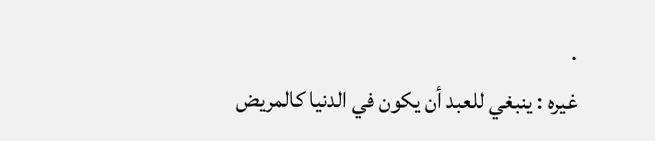.
غيره : ينبغي للعبد أن يكون في الدنيا كالمريض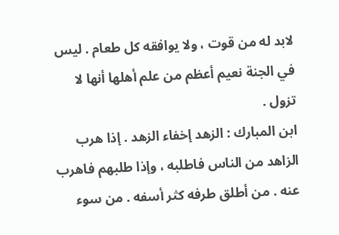لابد له من قوت ، ولا يوافقه كل طعام . ليس في الجنة نعيم أعظم من علم أهلها أنها لا تزول .
ابن المبارك : الزهد إخفاء الزهد . إذا هرب الزاهد من الناس فاطلبه ، وإذا طلبهم فاهرب عنه . من أطلق طرفه كثر أسفه . من سوء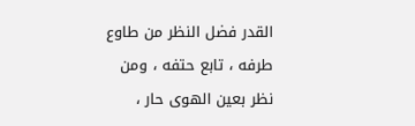القدر فضل النظر من طاوع طرفه ، تابع حتفه ، ومن نظر بعين الهوى حار ،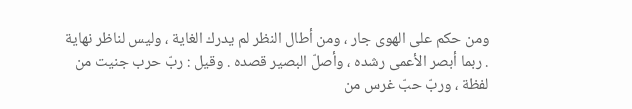ومن حكم على الهوى جار ، ومن أطال النظر لم يدرك الغاية ، وليس لناظر نهاية . ربما أبصر الأعمى رشده ، وأصلّ البصير قصده . وقيل : ربّ حرب جنيت من لفظة ، وربّ حبّ غرس من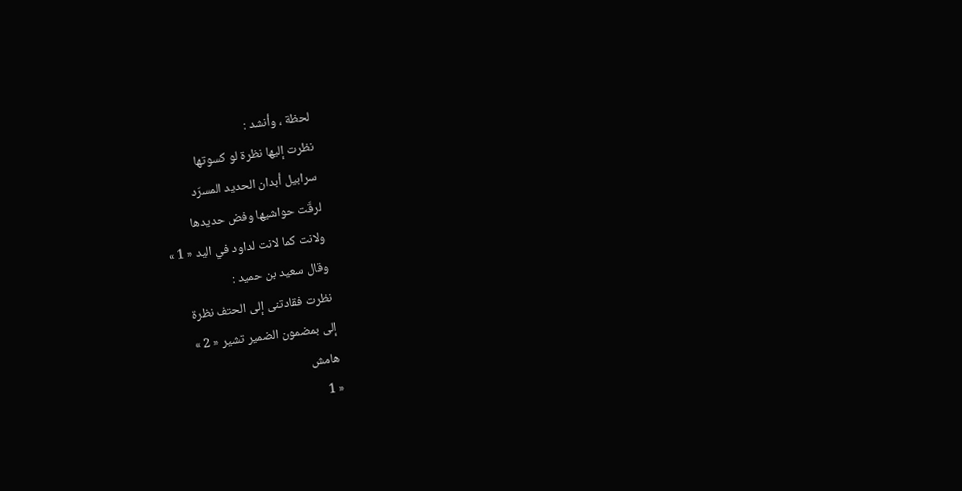لحظة ، وأنشد :
نظرت إليها نظرة لو كسوتها
سرابيل أبدان الحديد المسرّد
لرقّت حواشيها وفض حديدها
ولانت كما لانت لداود في اليد « 1 »
وقال سعيد بن حميد :
نظرت فقادتنى إلى الحتف نظرة
إلى بمضمون الضمير تشير « 2 »
هامش
« 1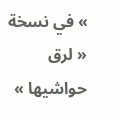» في نسخة « لرق حواشيها »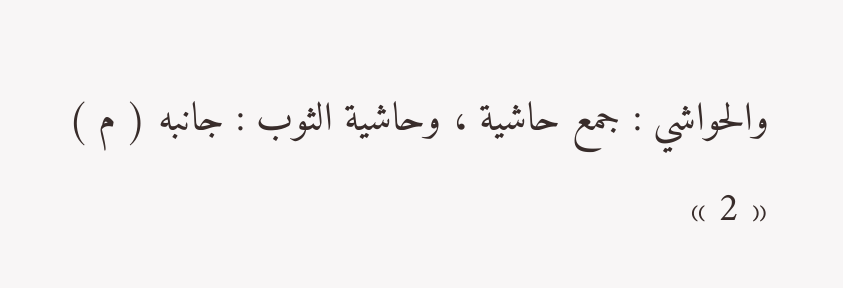والحواشي : جمع حاشية ، وحاشية الثوب : جانبه ( م )
« 2 »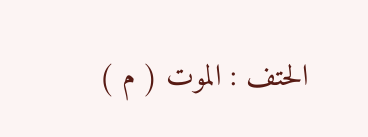الحتف : الموت ( م )